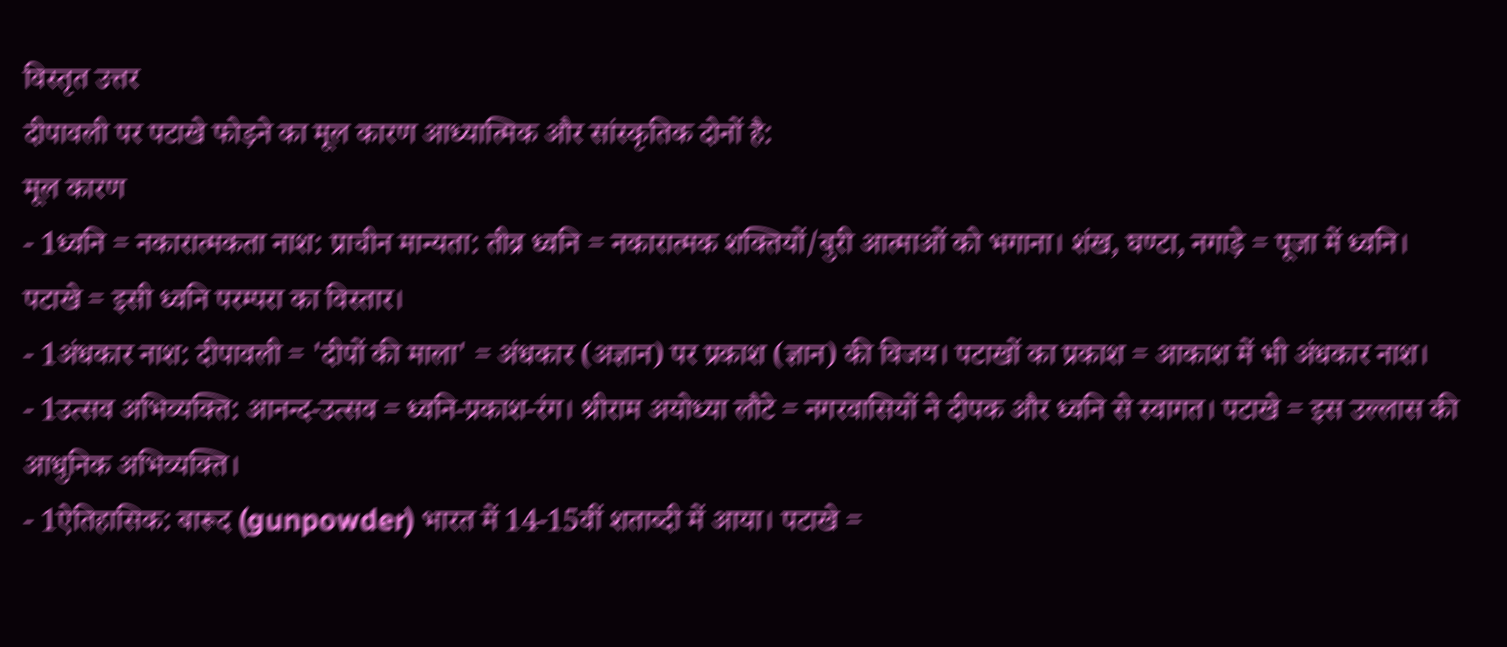विस्तृत उत्तर
दीपावली पर पटाखे फोड़ने का मूल कारण आध्यात्मिक और सांस्कृतिक दोनों है:
मूल कारण
- 1ध्वनि = नकारात्मकता नाश: प्राचीन मान्यता: तीव्र ध्वनि = नकारात्मक शक्तियों/बुरी आत्माओं को भगाना। शंख, घण्टा, नगाड़े = पूजा में ध्वनि। पटाखे = इसी ध्वनि परम्परा का विस्तार।
- 1अंधकार नाश: दीपावली = 'दीपों की माला' = अंधकार (अज्ञान) पर प्रकाश (ज्ञान) की विजय। पटाखों का प्रकाश = आकाश में भी अंधकार नाश।
- 1उत्सव अभिव्यक्ति: आनन्द-उत्सव = ध्वनि-प्रकाश-रंग। श्रीराम अयोध्या लौटे = नगरवासियों ने दीपक और ध्वनि से स्वागत। पटाखे = इस उल्लास की आधुनिक अभिव्यक्ति।
- 1ऐतिहासिक: बारूद (gunpowder) भारत में 14-15वीं शताब्दी में आया। पटाखे =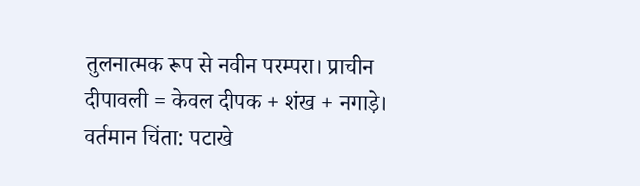तुलनात्मक रूप से नवीन परम्परा। प्राचीन दीपावली = केवल दीपक + शंख + नगाड़े।
वर्तमान चिंता: पटाखे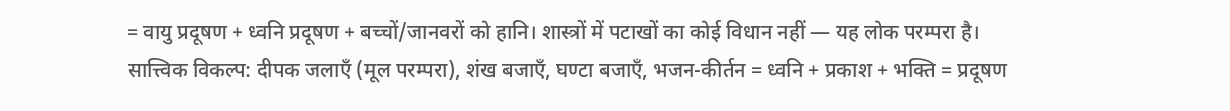= वायु प्रदूषण + ध्वनि प्रदूषण + बच्चों/जानवरों को हानि। शास्त्रों में पटाखों का कोई विधान नहीं — यह लोक परम्परा है।
सात्त्विक विकल्प: दीपक जलाएँ (मूल परम्परा), शंख बजाएँ, घण्टा बजाएँ, भजन-कीर्तन = ध्वनि + प्रकाश + भक्ति = प्रदूषण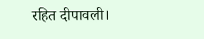रहित दीपावली।